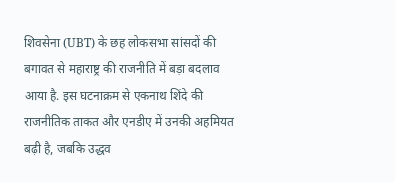शिवसेना (UBT) के छह लोकसभा सांसदों की बगावत से महाराष्ट्र की राजनीति में बड़ा बदलाव आया है. इस घटनाक्रम से एकनाथ शिंदे की राजनीतिक ताकत और एनडीए में उनकी अहमियत बढ़ी है, जबकि उद्धव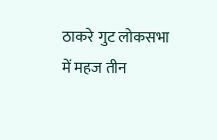ठाकरे गुट लोकसभा में महज तीन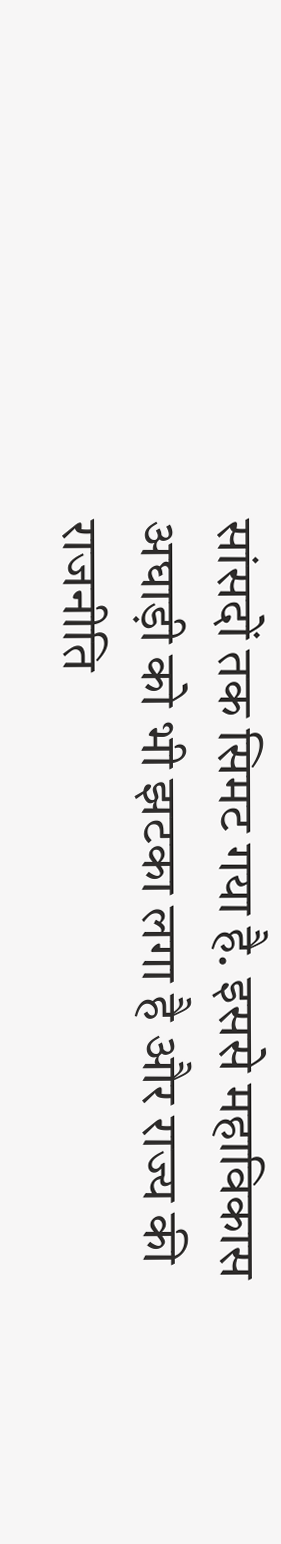सांसदों तक सिमट गया है. इससे महाविकास अघाड़ी को भी झटका लगा है और राज्य की राजनीति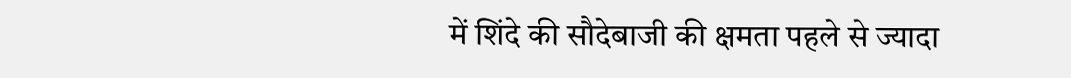में शिंदे की सौदेबाजी की क्षमता पहले से ज्यादा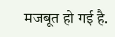मजबूत हो गई है.